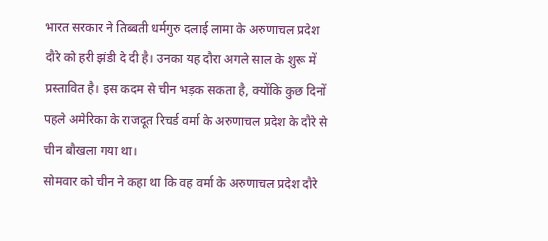भारत सरकार ने तिब्बती धर्मगुरु दलाई लामा के अरुणाचल प्रदेश दौरे को हरी झंडी दे दी है। उनका यह दौरा अगले साल के शुरू में प्रस्तावित है। इस कदम से चीन भड़क सकता है, क्योंकि कुछ दिनों पहले अमेरिका के राजदूत रिचर्ड वर्मा के अरुणाचल प्रदेश के दौरे से चीन बौखला गया था।
सोमवार को चीन ने कहा था कि वह वर्मा के अरुणाचल प्रदेश दौरे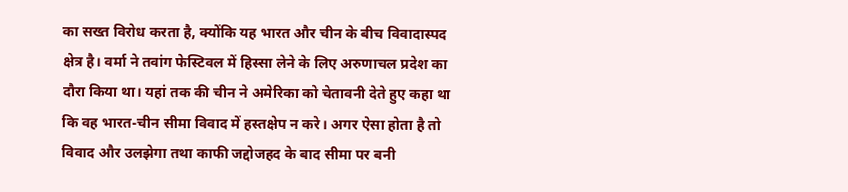का सख्त विरोध करता है, क्योंकि यह भारत और चीन के बीच विवादास्पद क्षेत्र है। वर्मा ने तवांग फेस्टिवल में हिस्सा लेने के लिए अरुणाचल प्रदेश का दौरा किया था। यहां तक की चीन ने अमेरिका को चेतावनी देते हुए कहा था कि वह भारत-चीन सीमा विवाद में हस्तक्षेप न करे। अगर ऐसा होता है तो विवाद और उलझेगा तथा काफी जद्दोजहद के बाद सीमा पर बनी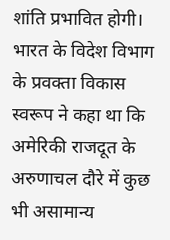शांति प्रभावित होगी। भारत के विदेश विभाग के प्रवक्ता विकास स्वरूप ने कहा था कि अमेरिकी राजदूत के अरुणाचल दौरे में कुछ भी असामान्य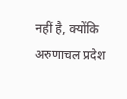नहीं है, क्योंकि अरुणाचल प्रदेश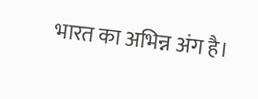भारत का अभिन्न अंग है।